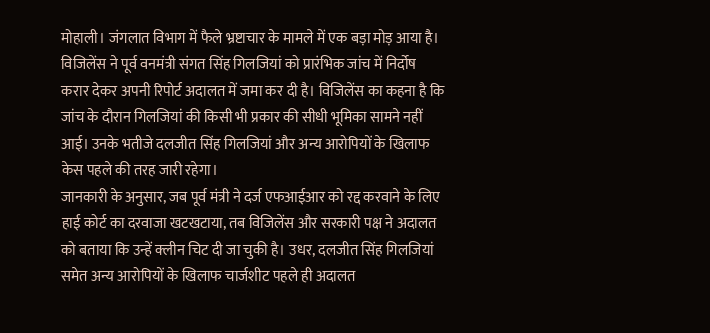मोहाली। जंगलात विभाग में फैले भ्रष्टाचार के मामले में एक बड़ा मोड़ आया है। विजिलेंस ने पूर्व वनमंत्री संगत सिंह गिलजियां को प्रारंभिक जांच में निर्दोष करार देकर अपनी रिपोर्ट अदालत में जमा कर दी है। विजिलेंस का कहना है कि जांच के दौरान गिलजियां की किसी भी प्रकार की सीधी भूमिका सामने नहीं आई। उनके भतीजे दलजीत सिंह गिलजियां और अन्य आरोपियों के खिलाफ केस पहले की तरह जारी रहेगा।
जानकारी के अनुसार, जब पूर्व मंत्री ने दर्ज एफआईआर को रद्द करवाने के लिए हाई कोर्ट का दरवाजा खटखटाया, तब विजिलेंस और सरकारी पक्ष ने अदालत को बताया कि उन्हें क्लीन चिट दी जा चुकी है। उधर, दलजीत सिंह गिलजियां समेत अन्य आरोपियों के खिलाफ चार्जशीट पहले ही अदालत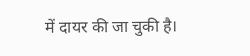में दायर की जा चुकी है।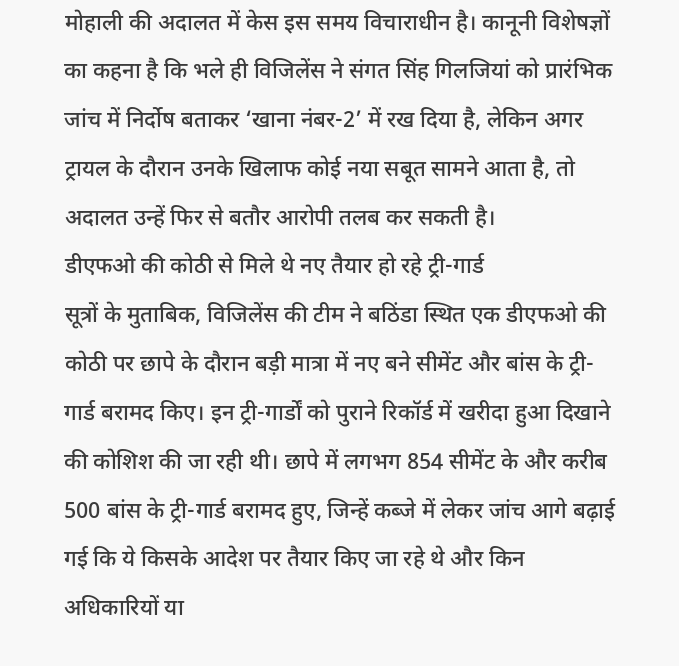मोहाली की अदालत में केस इस समय विचाराधीन है। कानूनी विशेषज्ञों का कहना है कि भले ही विजिलेंस ने संगत सिंह गिलजियां को प्रारंभिक जांच में निर्दोष बताकर ‘खाना नंबर-2’ में रख दिया है, लेकिन अगर ट्रायल के दौरान उनके खिलाफ कोई नया सबूत सामने आता है, तो अदालत उन्हें फिर से बतौर आरोपी तलब कर सकती है।
डीएफओ की कोठी से मिले थे नए तैयार हो रहे ट्री-गार्ड
सूत्रों के मुताबिक, विजिलेंस की टीम ने बठिंडा स्थित एक डीएफओ की कोठी पर छापे के दौरान बड़ी मात्रा में नए बने सीमेंट और बांस के ट्री-गार्ड बरामद किए। इन ट्री-गार्डों को पुराने रिकॉर्ड में खरीदा हुआ दिखाने की कोशिश की जा रही थी। छापे में लगभग 854 सीमेंट के और करीब 500 बांस के ट्री-गार्ड बरामद हुए, जिन्हें कब्जे में लेकर जांच आगे बढ़ाई गई कि ये किसके आदेश पर तैयार किए जा रहे थे और किन अधिकारियों या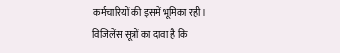कर्मचारियों की इसमें भूमिका रही।
विजिलेंस सूत्रों का दावा है कि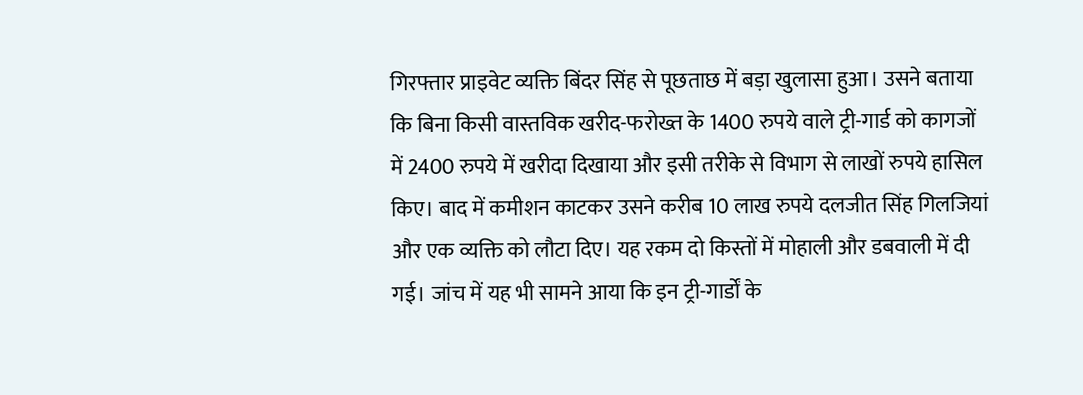गिरफ्तार प्राइवेट व्यक्ति बिंदर सिंह से पूछताछ में बड़ा खुलासा हुआ। उसने बताया कि बिना किसी वास्तविक खरीद-फरोख्त के 1400 रुपये वाले ट्री-गार्ड को कागजों में 2400 रुपये में खरीदा दिखाया और इसी तरीके से विभाग से लाखों रुपये हासिल किए। बाद में कमीशन काटकर उसने करीब 10 लाख रुपये दलजीत सिंह गिलजियां और एक व्यक्ति को लौटा दिए। यह रकम दो किस्तों में मोहाली और डबवाली में दी गई। जांच में यह भी सामने आया कि इन ट्री-गार्डों के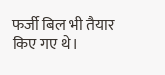फर्जी बिल भी तैयार किए गए थे।